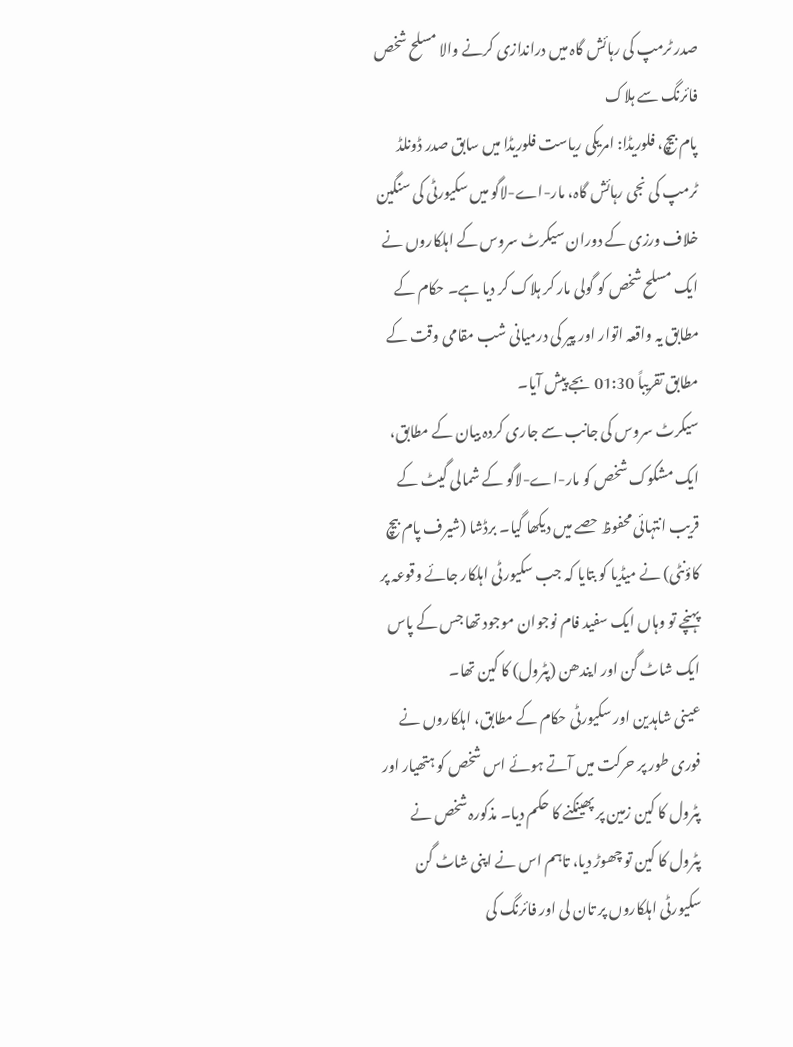صدر ٹرمپ کی رہائش گاہ میں دراندازی کرنے والا مسلح شخص فائرنگ سے ہلاک
پام بیچ، فلوریڈا: امریکی ریاست فلوریڈا میں سابق صدر ڈونلڈ ٹرمپ کی نجی رہائش گاہ، مار-اے-لاگو میں سکیورٹی کی سنگین خلاف ورزی کے دوران سیکرٹ سروس کے اہلکاروں نے ایک مسلح شخص کو گولی مار کر ہلاک کر دیا ہے۔ حکام کے مطابق یہ واقعہ اتوار اور پیر کی درمیانی شب مقامی وقت کے مطابق تقریباً 01:30 بجے پیش آیا۔
سیکرٹ سروس کی جانب سے جاری کردہ بیان کے مطابق، ایک مشکوک شخص کو مار-اے-لاگو کے شمالی گیٹ کے قریب انتہائی محفوظ حصے میں دیکھا گیا۔ برڈشا (شیرف پام بیچ کاؤنٹی) نے میڈیا کو بتایا کہ جب سکیورٹی اہلکار جائے وقوعہ پر پہنچے تو وہاں ایک سفید فام نوجوان موجود تھا جس کے پاس ایک شاٹ گن اور ایندھن (پٹرول) کا کین تھا۔
عینی شاہدین اور سکیورٹی حکام کے مطابق، اہلکاروں نے فوری طور پر حرکت میں آتے ہوئے اس شخص کو ہتھیار اور پٹرول کا کین زمین پر پھینکنے کا حکم دیا۔ مذکورہ شخص نے پٹرول کا کین تو چھوڑ دیا، تاہم اس نے اپنی شاٹ گن سکیورٹی اہلکاروں پر تان لی اور فائرنگ کی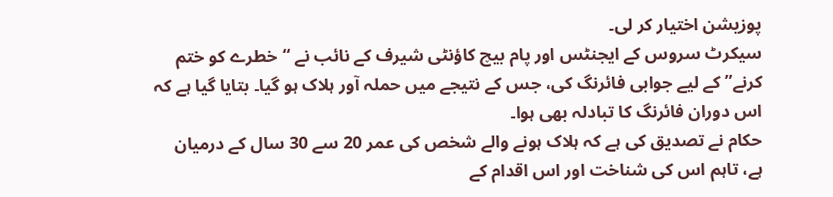پوزیشن اختیار کر لی۔
سیکرٹ سروس کے ایجنٹس اور پام بیچ کاؤنٹی شیرف کے نائب نے “خطرے کو ختم کرنے” کے لیے جوابی فائرنگ کی، جس کے نتیجے میں حملہ آور ہلاک ہو گیا۔ بتایا گیا ہے کہ اس دوران فائرنگ کا تبادلہ بھی ہوا۔
حکام نے تصدیق کی ہے کہ ہلاک ہونے والے شخص کی عمر 20 سے 30 سال کے درمیان ہے، تاہم اس کی شناخت اور اس اقدام کے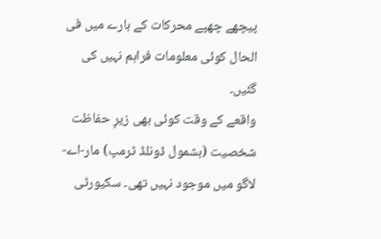پیچھے چھپے محرکات کے بارے میں فی الحال کوئی معلومات فراہم نہیں کی گئیں۔
واقعے کے وقت کوئی بھی زیرِ حفاظت شخصیت (بشمول ڈونلڈ ٹرمپ) مار-اے-لاگو میں موجود نہیں تھی۔ سکیورٹی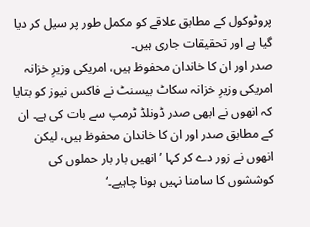پروٹوکول کے مطابق علاقے کو مکمل طور پر سیل کر دیا گیا ہے اور تحقیقات جاری ہیں۔
صدر اور ان کا خاندان محفوظ ہیں، امریکی وزیرِ خزانہ
امریکی وزیرِ خزانہ سکاٹ بیسنٹ نے فاکس نیوز کو بتایا کہ انھوں نے ابھی صدر ڈونلڈ ٹرمپ سے بات کی ہے۔ ان کے مطابق صدر اور ان کا خاندان محفوظ ہیں، لیکن انھوں نے زور دے کر کہا ’انھیں بار بار حملوں کی کوششوں کا سامنا نہیں ہونا چاہیے۔‘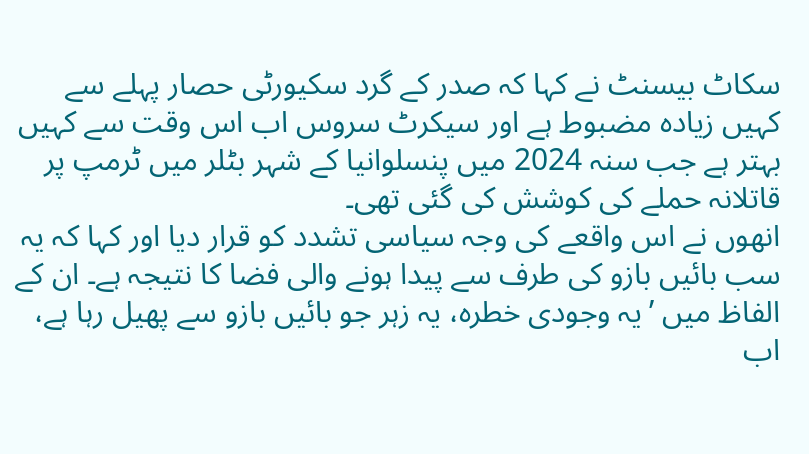سکاٹ بیسنٹ نے کہا کہ صدر کے گرد سکیورٹی حصار پہلے سے کہیں زیادہ مضبوط ہے اور سیکرٹ سروس اب اس وقت سے کہیں بہتر ہے جب سنہ 2024 میں پنسلوانیا کے شہر بٹلر میں ٹرمپ پر قاتلانہ حملے کی کوشش کی گئی تھی۔
انھوں نے اس واقعے کی وجہ سیاسی تشدد کو قرار دیا اور کہا کہ یہ سب بائیں بازو کی طرف سے پیدا ہونے والی فضا کا نتیجہ ہے۔ ان کے الفاظ میں ’یہ وجودی خطرہ، یہ زہر جو بائیں بازو سے پھیل رہا ہے، اب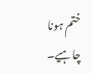ختم ہونا چاہیے۔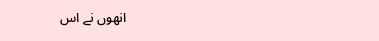انھوں نے اس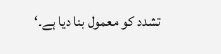تشدد کو معمول بنا دیا ہے۔‘